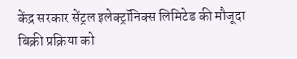केंद्र सरकार सेंट्रल इलेक्ट्रॉनिक्स लिमिटेड की मौजूदा बिक्री प्रक्रिया को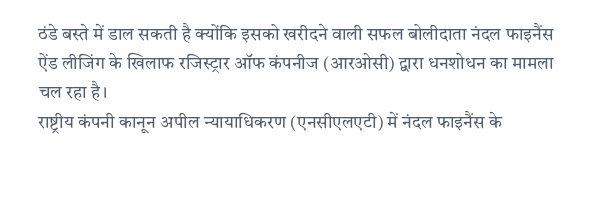ठंडे बस्ते में डाल सकती है क्योंकि इसको खरीदने वाली सफल बोलीदाता नंदल फाइनैंस ऐंड लीजिंग के खिलाफ रजिस्ट्रार ऑफ कंपनीज (आरओसी) द्वारा धनशोधन का मामला चल रहा है।
राष्ट्रीय कंपनी कानून अपील न्यायाधिकरण (एनसीएलएटी) में नंदल फाइनैंस के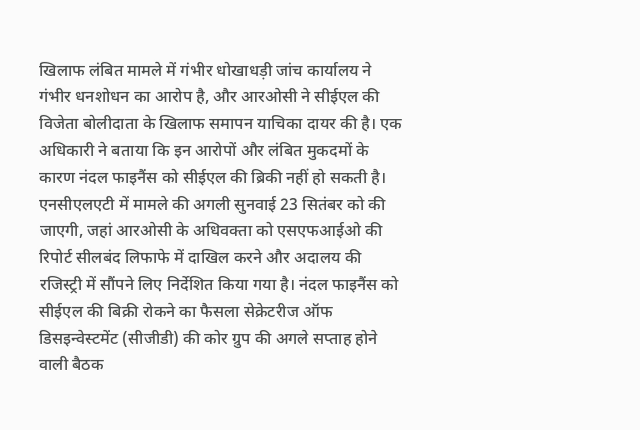खिलाफ लंबित मामले में गंभीर धोखाधड़ी जांच कार्यालय ने गंभीर धनशोधन का आरोप है, और आरओसी ने सीईएल की विजेता बोलीदाता के खिलाफ समापन याचिका दायर की है। एक अधिकारी ने बताया कि इन आरोपों और लंबित मुकदमों के कारण नंदल फाइनैंस को सीईएल की ब्रिकी नहीं हो सकती है।
एनसीएलएटी में मामले की अगली सुनवाई 23 सितंबर को की जाएगी, जहां आरओसी के अधिवक्ता को एसएफआईओ की रिपोर्ट सीलबंद लिफाफे में दाखिल करने और अदालय की रजिस्ट्री में सौंपने लिए निर्देशित किया गया है। नंदल फाइनैंस को सीईएल की बिक्री रोकने का फैसला सेक्रेटरीज ऑफ डिसइन्वेस्टमेंट (सीजीडी) की कोर ग्रुप की अगले सप्ताह होने वाली बैठक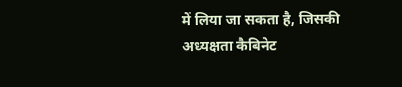में लिया जा सकता है, जिसकी अध्यक्षता कैबिनेट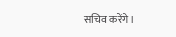सचिव करेंगे।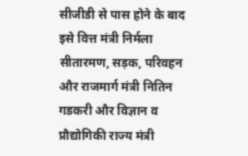सीजीडी से पास होने के बाद इसे वित्त मंत्री निर्मला सीतारमण, सड़क, परिवहन और राजमार्ग मंत्री नितिन गडकरी और विज्ञान व प्रौद्योगिकी राज्य मंत्री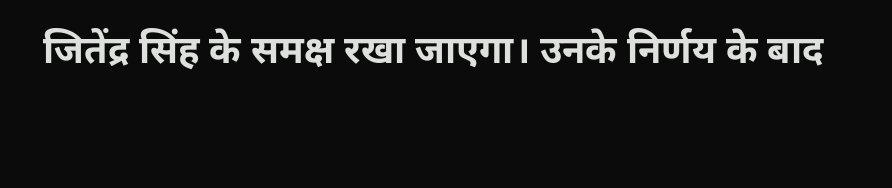जितेंद्र सिंह के समक्ष रखा जाएगा। उनके निर्णय के बाद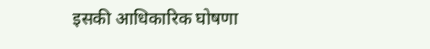इसकी आधिकारिक घोषणा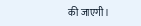की जाएगी।